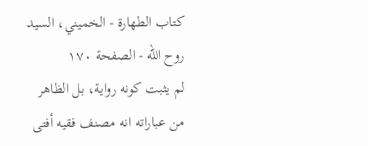كتاب الطهارة - الخميني، السيد روح الله - الصفحة ١٧٠
لم يثبت كونه رواية، بل الظاهر من عباراته انه مصنف فقيه أفتى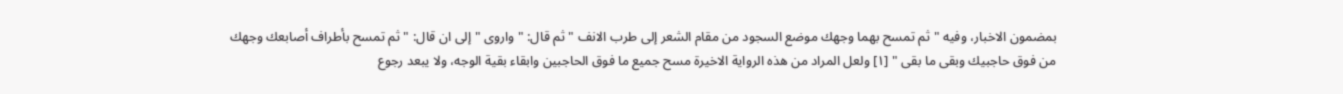بمضمون الاخبار، وفيه " ثم تمسح بهما وجهك موضع السجود من مقام الشعر إلى طرب الانف " ثم قال: " واروى " إلى ان قال: " ثم تمسح بأطراف أصابعك وجهك من فوق حاجبيك وبقى ما بقى " [١] ولعل المراد من هذه الرواية الاخيرة مسح جميع ما فوق الحاجبين وابقاء بقية الوجه، ولا يبعد رجوع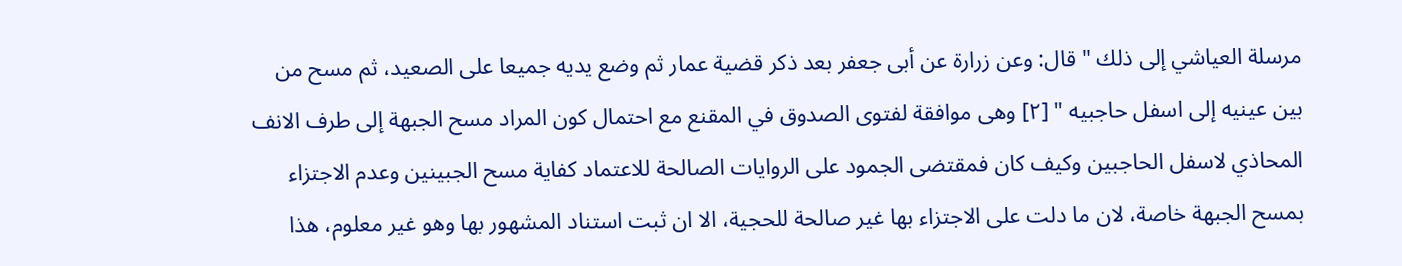مرسلة العياشي إلى ذلك " قال: وعن زرارة عن أبى جعفر بعد ذكر قضية عمار ثم وضع يديه جميعا على الصعيد، ثم مسح من بين عينيه إلى اسفل حاجبيه " [٢] وهى موافقة لفتوى الصدوق في المقنع مع احتمال كون المراد مسح الجبهة إلى طرف الانف المحاذي لاسفل الحاجبين وكيف كان فمقتضى الجمود على الروايات الصالحة للاعتماد كفاية مسح الجبينين وعدم الاجتزاء بمسح الجبهة خاصة، لان ما دلت على الاجتزاء بها غير صالحة للحجية، الا ان ثبت استناد المشهور بها وهو غير معلوم، هذا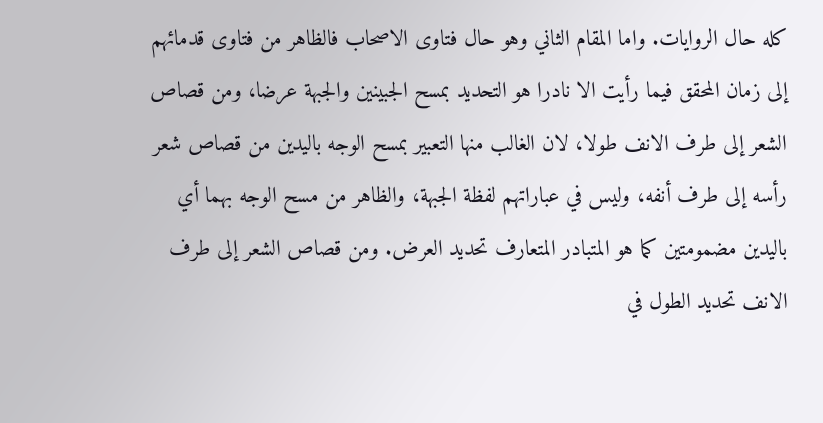كله حال الروايات. واما المقام الثاني وهو حال فتاوى الاصحاب فالظاهر من فتاوى قدمائهم إلى زمان المحقق فيما رأيت الا نادرا هو التحديد بمسح الجبينين والجبهة عرضا، ومن قصاص الشعر إلى طرف الانف طولا، لان الغالب منها التعبير بمسح الوجه باليدين من قصاص شعر رأسه إلى طرف أنفه، وليس في عباراتهم لفظة الجبهة، والظاهر من مسح الوجه بهما أي باليدين مضمومتين كما هو المتبادر المتعارف تحديد العرض. ومن قصاص الشعر إلى طرف الانف تحديد الطول في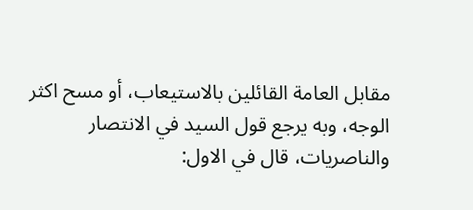مقابل العامة القائلين بالاستيعاب، أو مسح اكثر الوجه، وبه يرجع قول السيد في الانتصار والناصريات، قال في الاول: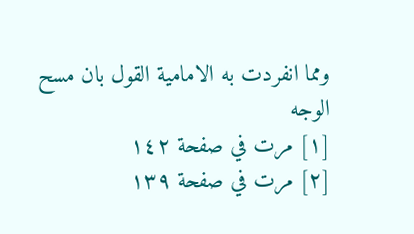ومما انفردت به الامامية القول بان مسح الوجه
[١] مرت في صفحة ١٤٢
[٢] مرت في صفحة ١٣٩